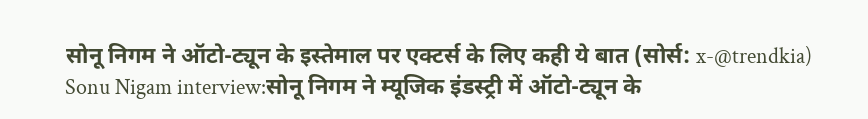सोनू निगम ने ऑटो-ट्यून के इस्तेमाल पर एक्टर्स के लिए कही ये बात (सोर्स: x-@trendkia)
Sonu Nigam interview:सोनू निगम ने म्यूजिक इंडस्ट्री में ऑटो-ट्यून के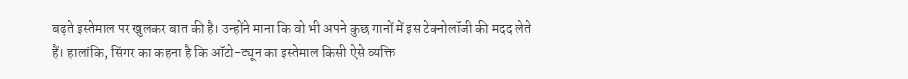बढ़ते इस्तेमाल पर खुलकर बात की है। उन्होंने माना कि वो भी अपने कुछ गानों में इस टेक्नोलॉजी की मदद लेते हैं। हालांकि, सिंगर का कहना है कि ऑटो-ट्यून का इस्तेमाल किसी ऐसे व्यक्ति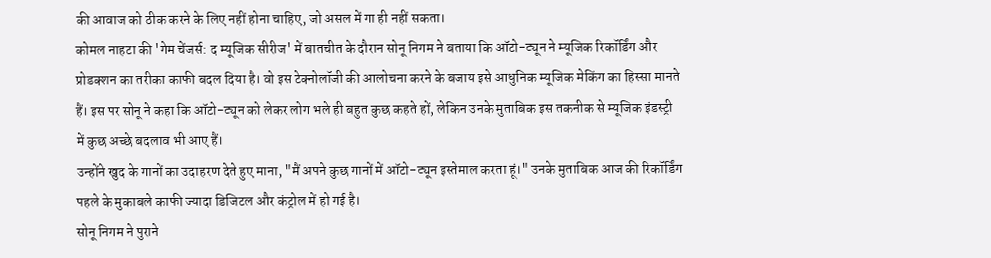की आवाज को ठीक करने के लिए नहीं होना चाहिए, जो असल में गा ही नहीं सकता।
कोमल नाहटा की 'गेम चेंजर्स: द म्यूजिक सीरीज' में बातचीत के दौरान सोनू निगम ने बताया कि ऑटो-ट्यून ने म्यूजिक रिकॉर्डिंग और प्रोडक्शन का तरीका काफी बदल दिया है। वो इस टेक्नोलॉजी की आलोचना करने के बजाय इसे आधुनिक म्यूजिक मेकिंग का हिस्सा मानते हैं। इस पर सोनू ने कहा कि ऑटो-ट्यून को लेकर लोग भले ही बहुत कुछ कहते हों, लेकिन उनके मुताबिक इस तकनीक से म्यूजिक इंडस्ट्री में कुछ अच्छे बदलाव भी आए हैं।
उन्होंने खुद के गानों का उदाहरण देते हुए माना, "मैं अपने कुछ गानों में ऑटो-ट्यून इस्तेमाल करता हूं।" उनके मुताबिक आज की रिकॉर्डिंग पहले के मुकाबले काफी ज्यादा डिजिटल और कंट्रोल में हो गई है।
सोनू निगम ने पुराने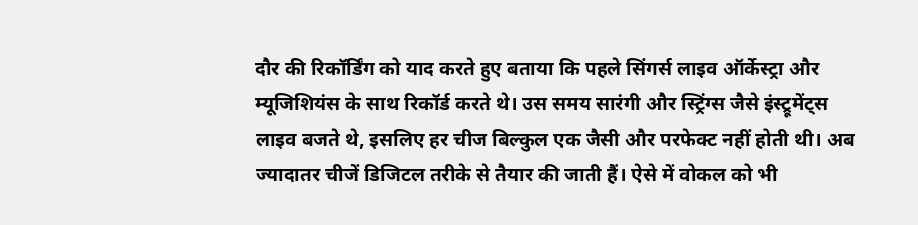दौर की रिकॉर्डिंग को याद करते हुए बताया कि पहले सिंगर्स लाइव ऑर्केस्ट्रा और म्यूजिशियंस के साथ रिकॉर्ड करते थे। उस समय सारंगी और स्ट्रिंग्स जैसे इंस्ट्रूमेंट्स लाइव बजते थे, इसलिए हर चीज बिल्कुल एक जैसी और परफेक्ट नहीं होती थी। अब ज्यादातर चीजें डिजिटल तरीके से तैयार की जाती हैं। ऐसे में वोकल को भी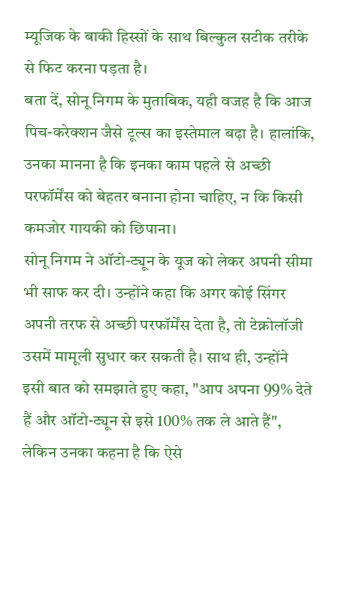म्यूजिक के बाकी हिस्सों के साथ बिल्कुल सटीक तरीके से फिट करना पड़ता है।
बता दें, सोनू निगम के मुताबिक, यही वजह है कि आज पिच-करेक्शन जैसे टूल्स का इस्तेमाल बढ़ा है। हालांकि, उनका मानना है कि इनका काम पहले से अच्छी परफॉर्मेंस को बेहतर बनाना होना चाहिए, न कि किसी कमजोर गायकी को छिपाना।
सोनू निगम ने ऑटो-ट्यून के यूज को लेकर अपनी सीमा भी साफ कर दी। उन्होंने कहा कि अगर कोई सिंगर अपनी तरफ से अच्छी परफॉर्मेंस देता है, तो टेक्नोलॉजी उसमें मामूली सुधार कर सकती है। साथ ही, उन्होंने इसी बात को समझाते हुए कहा, "आप अपना 99% देते हैं और ऑटो-ट्यून से इसे 100% तक ले आते हैं", लेकिन उनका कहना है कि ऐसे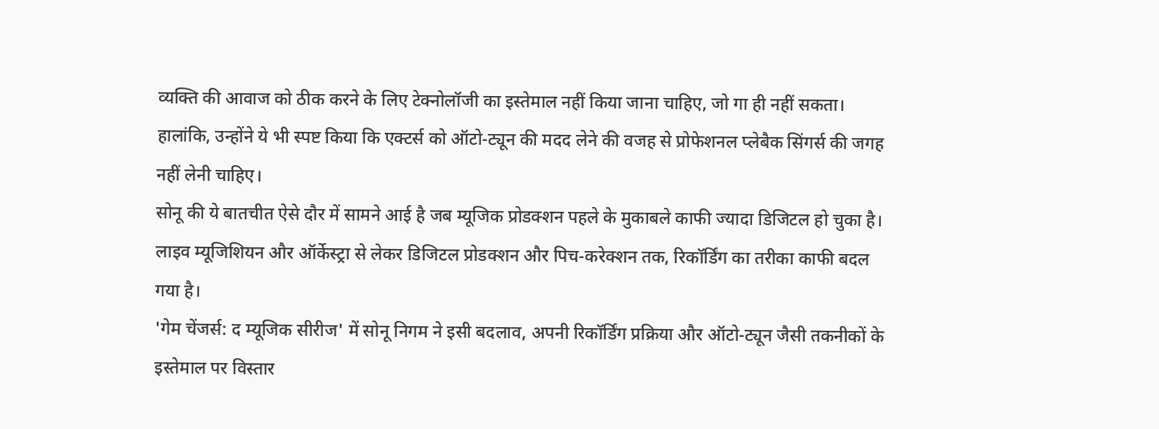व्यक्ति की आवाज को ठीक करने के लिए टेक्नोलॉजी का इस्तेमाल नहीं किया जाना चाहिए, जो गा ही नहीं सकता। हालांकि, उन्होंने ये भी स्पष्ट किया कि एक्टर्स को ऑटो-ट्यून की मदद लेने की वजह से प्रोफेशनल प्लेबैक सिंगर्स की जगह नहीं लेनी चाहिए।
सोनू की ये बातचीत ऐसे दौर में सामने आई है जब म्यूजिक प्रोडक्शन पहले के मुकाबले काफी ज्यादा डिजिटल हो चुका है। लाइव म्यूजिशियन और ऑर्केस्ट्रा से लेकर डिजिटल प्रोडक्शन और पिच-करेक्शन तक, रिकॉर्डिंग का तरीका काफी बदल गया है।
'गेम चेंजर्स: द म्यूजिक सीरीज' में सोनू निगम ने इसी बदलाव, अपनी रिकॉर्डिंग प्रक्रिया और ऑटो-ट्यून जैसी तकनीकों के इस्तेमाल पर विस्तार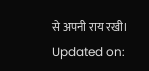से अपनी राय रखी।
Updated on: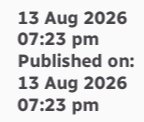13 Aug 2026 07:23 pm
Published on:
13 Aug 2026 07:23 pm